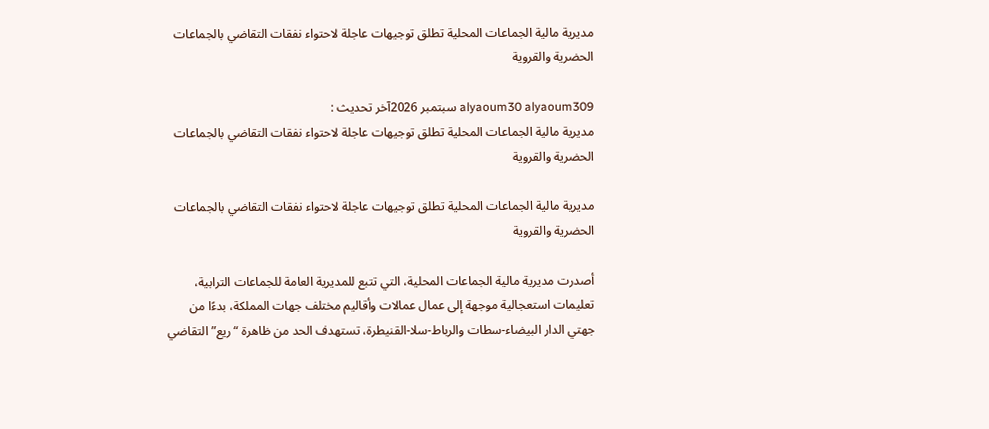مديرية مالية الجماعات المحلية تطلق توجيهات عاجلة لاحتواء نفقات التقاضي بالجماعات الحضرية والقروية

alyaoum30 alyaoum309 سبتمبر 2026آخر تحديث :
مديرية مالية الجماعات المحلية تطلق توجيهات عاجلة لاحتواء نفقات التقاضي بالجماعات الحضرية والقروية

مديرية مالية الجماعات المحلية تطلق توجيهات عاجلة لاحتواء نفقات التقاضي بالجماعات الحضرية والقروية

أصدرت مديرية مالية الجماعات المحلية، التي تتبع للمديرية العامة للجماعات الترابية، تعليمات استعجالية موجهة إلى عمال عمالات وأقاليم مختلف جهات المملكة، بدءًا من جهتي الدار البيضاء-سطات والرباط-سلا-القنيطرة، تستهدف الحد من ظاهرة “ريع” التقاضي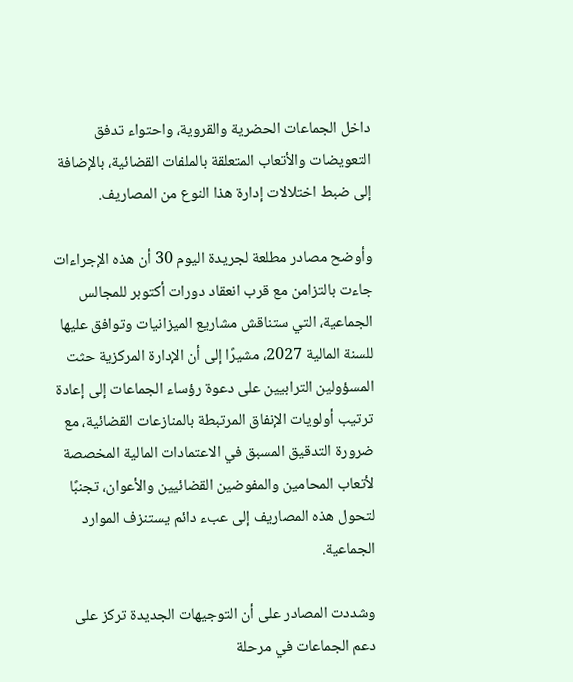داخل الجماعات الحضرية والقروية، واحتواء تدفق التعويضات والأتعاب المتعلقة بالملفات القضائية، بالإضافة إلى ضبط اختلالات إدارة هذا النوع من المصاريف.

وأوضح مصادر مطلعة لجريدة اليوم 30 أن هذه الإجراءات جاءت بالتزامن مع قرب انعقاد دورات أكتوبر للمجالس الجماعية، التي ستناقش مشاريع الميزانيات وتوافق عليها للسنة المالية 2027، مشيرًا إلى أن الإدارة المركزية حثت المسؤولين الترابيين على دعوة رؤساء الجماعات إلى إعادة ترتيب أولويات الإنفاق المرتبطة بالمنازعات القضائية، مع ضرورة التدقيق المسبق في الاعتمادات المالية المخصصة لأتعاب المحامين والمفوضين القضائيين والأعوان، تجنبًا لتحول هذه المصاريف إلى عبء دائم يستنزف الموارد الجماعية.

وشددت المصادر على أن التوجيهات الجديدة تركز على دعم الجماعات في مرحلة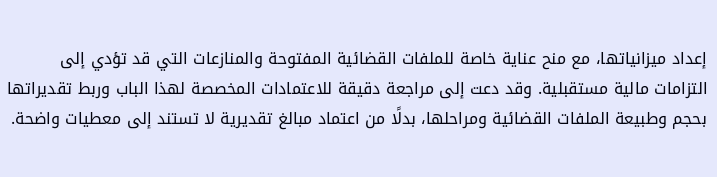إعداد ميزانياتها، مع منح عناية خاصة للملفات القضائية المفتوحة والمنازعات التي قد تؤدي إلى التزامات مالية مستقبلية. وقد دعت إلى مراجعة دقيقة للاعتمادات المخصصة لهذا الباب وربط تقديراتها بحجم وطبيعة الملفات القضائية ومراحلها، بدلًا من اعتماد مبالغ تقديرية لا تستند إلى معطيات واضحة.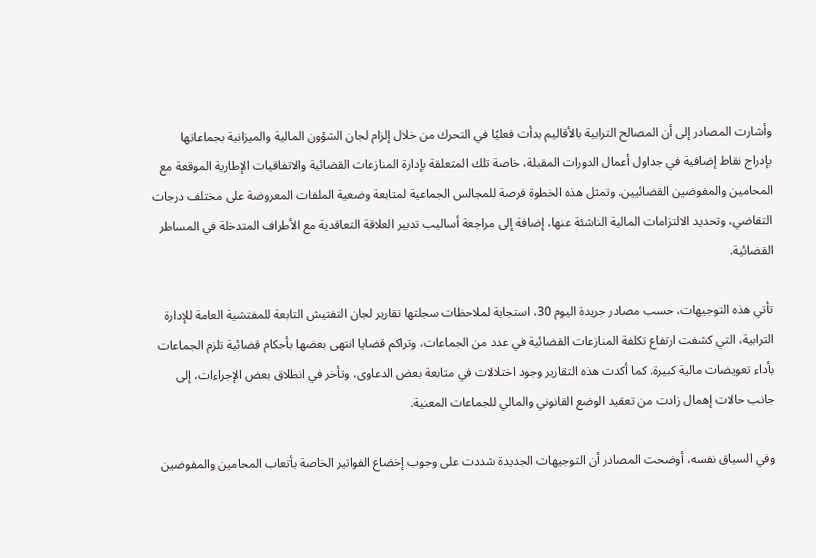وأشارت المصادر إلى أن المصالح الترابية بالأقاليم بدأت فعليًا في التحرك من خلال إلزام لجان الشؤون المالية والميزانية بجماعاتها بإدراج نقاط إضافية في جداول أعمال الدورات المقبلة، خاصة تلك المتعلقة بإدارة المنازعات القضائية والاتفاقيات الإطارية الموقعة مع المحامين والمفوضين القضائيين. وتمثل هذه الخطوة فرصة للمجالس الجماعية لمتابعة وضعية الملفات المعروضة على مختلف درجات التقاضي، وتحديد الالتزامات المالية الناشئة عنها، إضافة إلى مراجعة أساليب تدبير العلاقة التعاقدية مع الأطراف المتدخلة في المساطر القضائية.

تأتي هذه التوجيهات، حسب مصادر جريدة اليوم 30، استجابة لملاحظات سجلتها تقارير لجان التفتيش التابعة للمفتشية العامة للإدارة الترابية، التي كشفت ارتفاع تكلفة المنازعات القضائية في عدد من الجماعات، وتراكم قضايا انتهى بعضها بأحكام قضائية تلزم الجماعات بأداء تعويضات مالية كبيرة. كما أكدت هذه التقارير وجود اختلالات في متابعة بعض الدعاوى، وتأخر في انطلاق بعض الإجراءات، إلى جانب حالات إهمال زادت من تعقيد الوضع القانوني والمالي للجماعات المعنية.

وفي السياق نفسه، أوضحت المصادر أن التوجيهات الجديدة شددت على وجوب إخضاع الفواتير الخاصة بأتعاب المحامين والمفوضين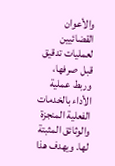والأعوان القضائيين لعمليات تدقيق قبل صرفها، وربط عملية الأداء بالخدمات الفعلية المنجزة والوثائق المثبتة لها. ويهدف هذا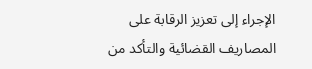الإجراء إلى تعزيز الرقابة على المصاريف القضائية والتأكد من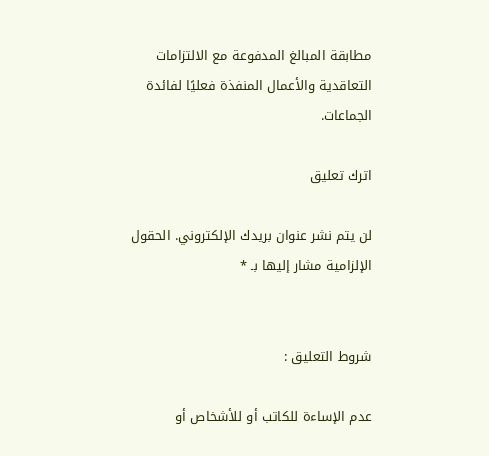مطابقة المبالغ المدفوعة مع الالتزامات التعاقدية والأعمال المنفذة فعليًا لفائدة الجماعات.

اترك تعليق

لن يتم نشر عنوان بريدك الإلكتروني. الحقول الإلزامية مشار إليها بـ *


شروط التعليق :

عدم الإساءة للكاتب أو للأشخاص أو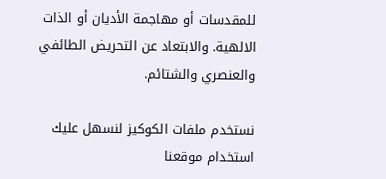للمقدسات أو مهاجمة الأديان أو الذات الالهية. والابتعاد عن التحريض الطائفي والعنصري والشتائم.

نستخدم ملفات الكوكيز لنسهل عليك استخدام موقعنا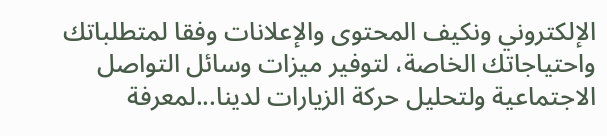الإلكتروني ونكيف المحتوى والإعلانات وفقا لمتطلباتك واحتياجاتك الخاصة، لتوفير ميزات وسائل التواصل الاجتماعية ولتحليل حركة الزيارات لدينا...لمعرفة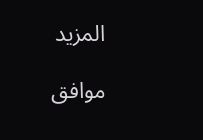المزيد

موافق